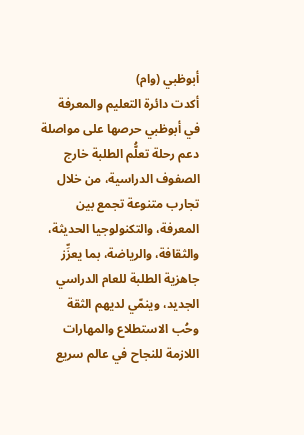أبوظبي (وام)
أكدت دائرة التعليم والمعرفة في أبوظبي حرصها على مواصلة دعم رحلة تعلُّم الطلبة خارج الصفوف الدراسية، من خلال تجارب متنوعة تجمع بين المعرفة، والتكنولوجيا الحديثة، والثقافة، والرياضة، بما يعزِّز جاهزية الطلبة للعام الدراسي الجديد، وينمّي لديهم الثقة وحُب الاستطلاع والمهارات اللازمة للنجاح في عالم سريع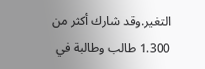التغير.وقد شارك أكثر من 1.300 طالب وطالبة في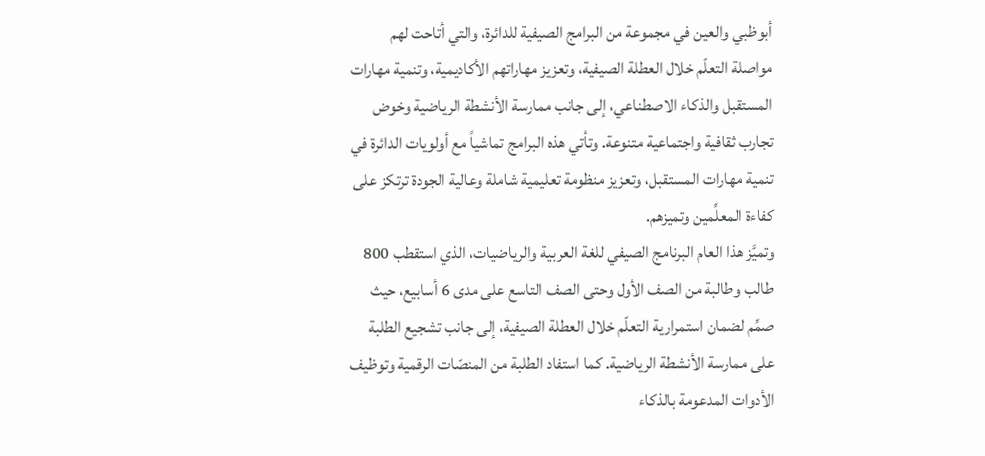أبوظبي والعين في مجموعة من البرامج الصيفية للدائرة، والتي أتاحت لهم مواصلة التعلّم خلال العطلة الصيفية، وتعزيز مهاراتهم الأكاديمية، وتنمية مهارات المستقبل والذكاء الاصطناعي، إلى جانب ممارسة الأنشطة الرياضية وخوض تجارب ثقافية واجتماعية متنوعة. وتأتي هذه البرامج تماشياً مع أولويات الدائرة في تنمية مهارات المستقبل، وتعزيز منظومة تعليمية شاملة وعالية الجودة ترتكز على كفاءة المعلِّمين وتميزهم.
وتميَّز هذا العام البرنامج الصيفي للغة العربية والرياضيات، الذي استقطب 800 طالب وطالبة من الصف الأول وحتى الصف التاسع على مدى 6 أسابيع، حيث صمِّم لضمان استمرارية التعلّم خلال العطلة الصيفية، إلى جانب تشجيع الطلبة على ممارسة الأنشطة الرياضية. كما استفاد الطلبة من المنصّات الرقمية وتوظيف الأدوات المدعومة بالذكاء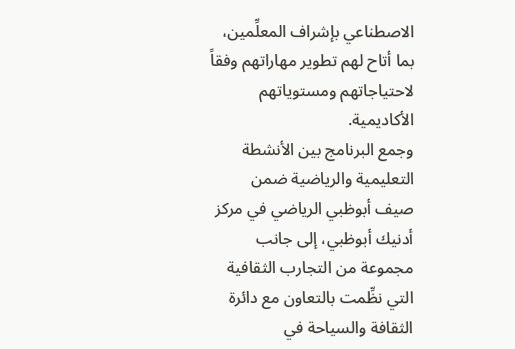الاصطناعي بإشراف المعلِّمين، بما أتاح لهم تطوير مهاراتهم وفقاً لاحتياجاتهم ومستوياتهم الأكاديمية.
وجمع البرنامج بين الأنشطة التعليمية والرياضية ضمن صيف أبوظبي الرياضي في مركز أدنيك أبوظبي، إلى جانب مجموعة من التجارب الثقافية التي نظِّمت بالتعاون مع دائرة الثقافة والسياحة في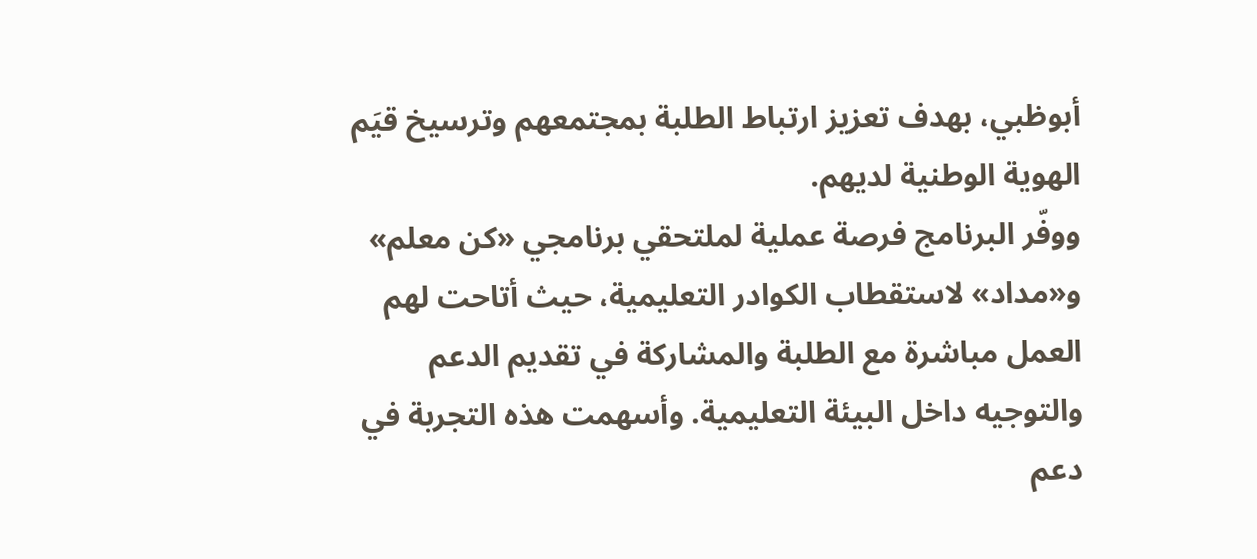أبوظبي، بهدف تعزيز ارتباط الطلبة بمجتمعهم وترسيخ قيَم الهوية الوطنية لديهم.
ووفّر البرنامج فرصة عملية لملتحقي برنامجي «كن معلم» و«مداد» لاستقطاب الكوادر التعليمية، حيث أتاحت لهم العمل مباشرة مع الطلبة والمشاركة في تقديم الدعم والتوجيه داخل البيئة التعليمية. وأسهمت هذه التجربة في دعم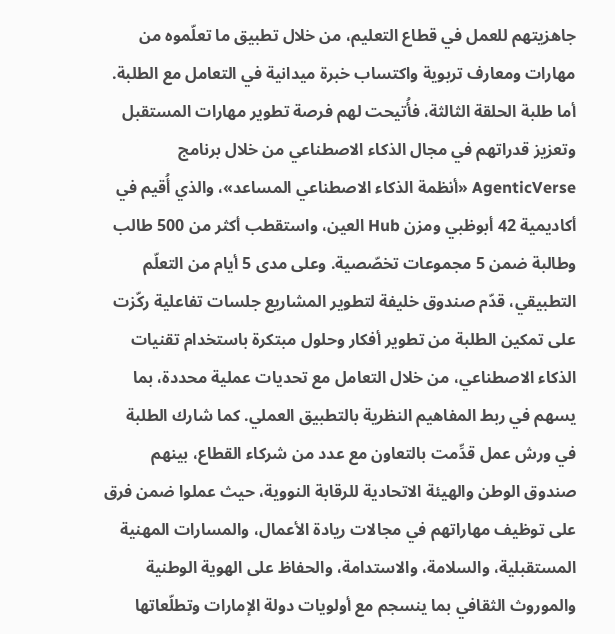جاهزيتهم للعمل في قطاع التعليم، من خلال تطبيق ما تعلّموه من مهارات ومعارف تربوية واكتساب خبرة ميدانية في التعامل مع الطلبة. أما طلبة الحلقة الثالثة، فأُتيحت لهم فرصة تطوير مهارات المستقبل وتعزيز قدراتهم في مجال الذكاء الاصطناعي من خلال برنامج AgenticVerse «أنظمة الذكاء الاصطناعي المساعد»، والذي أُقيم في أكاديمية 42 أبوظبي ومزن Hub العين، واستقطب أكثر من 500 طالب وطالبة ضمن 5 مجموعات تخصّصية. وعلى مدى 5 أيام من التعلّم التطبيقي، قدّم صندوق خليفة لتطوير المشاريع جلسات تفاعلية ركّزت على تمكين الطلبة من تطوير أفكار وحلول مبتكرة باستخدام تقنيات الذكاء الاصطناعي، من خلال التعامل مع تحديات عملية محددة، بما يسهم في ربط المفاهيم النظرية بالتطبيق العملي. كما شارك الطلبة في ورش عمل قدِّمت بالتعاون مع عدد من شركاء القطاع، بينهم صندوق الوطن والهيئة الاتحادية للرقابة النووية، حيث عملوا ضمن فرق على توظيف مهاراتهم في مجالات ريادة الأعمال، والمسارات المهنية المستقبلية، والسلامة، والاستدامة، والحفاظ على الهوية الوطنية والموروث الثقافي بما ينسجم مع أولويات دولة الإمارات وتطلّعاتها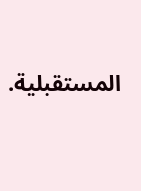المستقبلية.